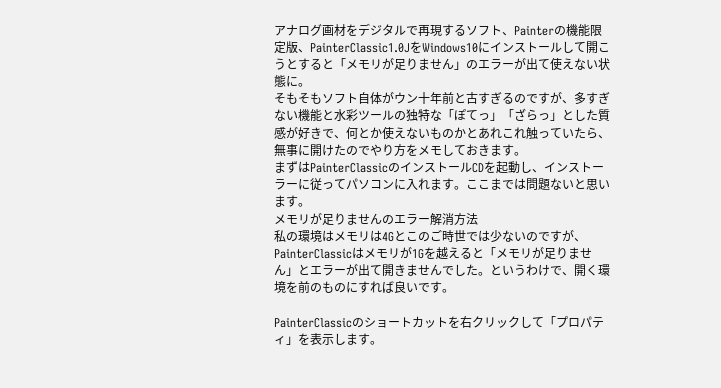アナログ画材をデジタルで再現するソフト、Painterの機能限定版、PainterClassic1.0JをWindows10にインストールして開こうとすると「メモリが足りません」のエラーが出て使えない状態に。
そもそもソフト自体がウン十年前と古すぎるのですが、多すぎない機能と水彩ツールの独特な「ぽてっ」「ざらっ」とした質感が好きで、何とか使えないものかとあれこれ触っていたら、無事に開けたのでやり方をメモしておきます。
まずはPainterClassicのインストールCDを起動し、インストーラーに従ってパソコンに入れます。ここまでは問題ないと思います。
メモリが足りませんのエラー解消方法
私の環境はメモリは4Gとこのご時世では少ないのですが、PainterClassicはメモリが1Gを越えると「メモリが足りません」とエラーが出て開きませんでした。というわけで、開く環境を前のものにすれば良いです。

PainterClassicのショートカットを右クリックして「プロパティ」を表示します。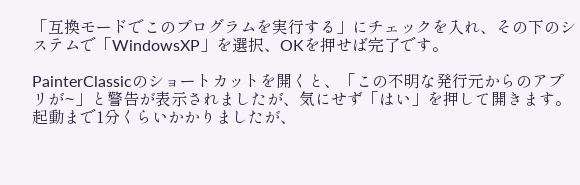「互換モードでこのプログラムを実行する」にチェックを入れ、その下のシステムで「WindowsXP」を選択、OKを押せば完了です。

PainterClassicのショートカットを開くと、「この不明な発行元からのアプリが~」と警告が表示されましたが、気にせず「はい」を押して開きます。
起動まで1分くらいかかりましたが、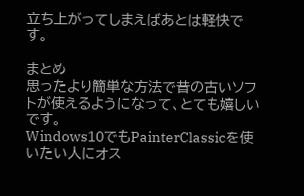立ち上がってしまえばあとは軽快です。

まとめ
思ったより簡単な方法で昔の古いソフトが使えるようになって、とても嬉しいです。
Windows10でもPainterClassicを使いたい人にオス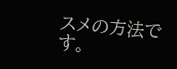スメの方法です。